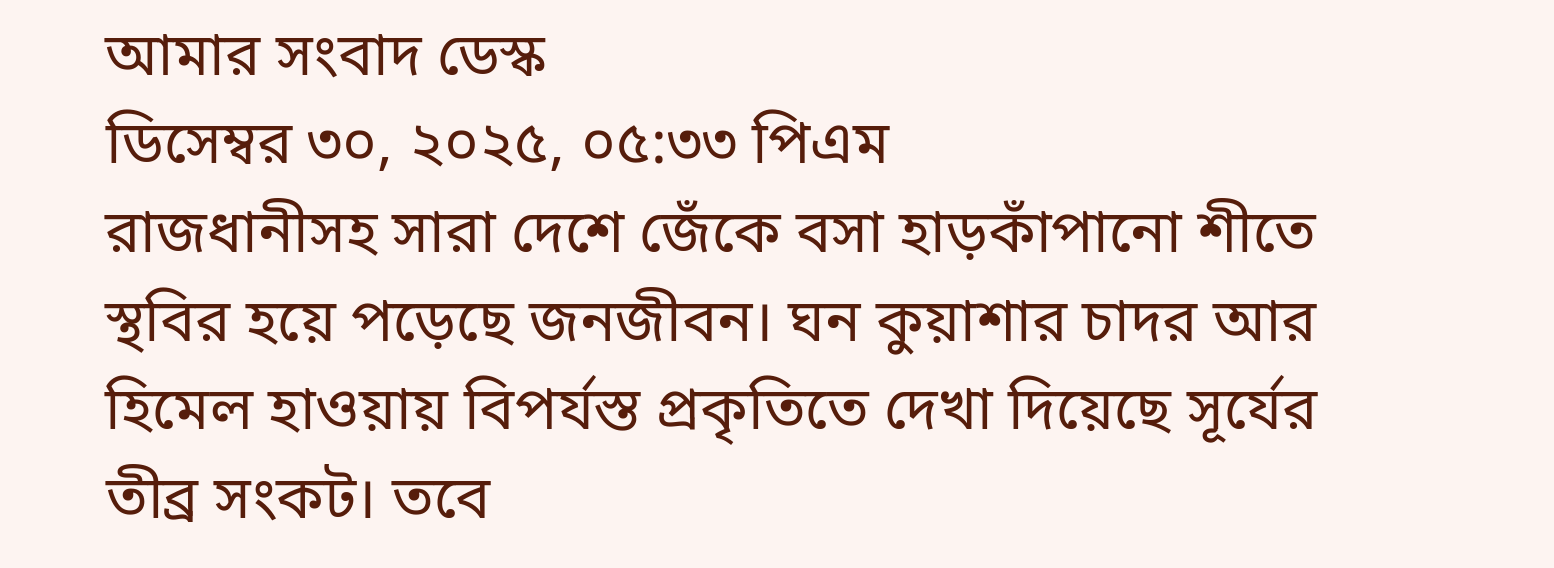আমার সংবাদ ডেস্ক
ডিসেম্বর ৩০, ২০২৫, ০৫:৩৩ পিএম
রাজধানীসহ সারা দেশে জেঁকে বসা হাড়কাঁপানো শীতে স্থবির হয়ে পড়েছে জনজীবন। ঘন কুয়াশার চাদর আর হিমেল হাওয়ায় বিপর্যস্ত প্রকৃতিতে দেখা দিয়েছে সূর্যের তীব্র সংকট। তবে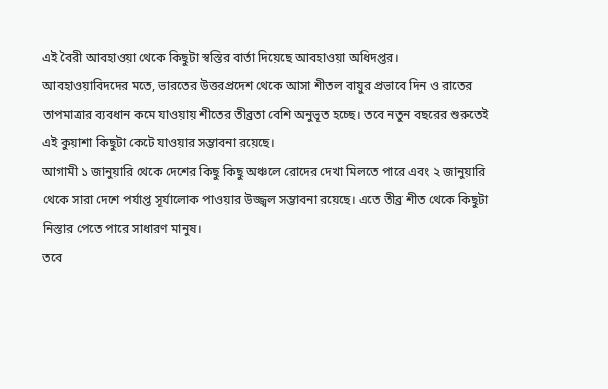এই বৈরী আবহাওয়া থেকে কিছুটা স্বস্তির বার্তা দিয়েছে আবহাওয়া অধিদপ্তর।
আবহাওয়াবিদদের মতে, ভারতের উত্তরপ্রদেশ থেকে আসা শীতল বায়ুর প্রভাবে দিন ও রাতের তাপমাত্রার ব্যবধান কমে যাওয়ায় শীতের তীব্রতা বেশি অনুভূত হচ্ছে। তবে নতুন বছরের শুরুতেই এই কুয়াশা কিছুটা কেটে যাওয়ার সম্ভাবনা রয়েছে।
আগামী ১ জানুয়ারি থেকে দেশের কিছু কিছু অঞ্চলে রোদের দেখা মিলতে পারে এবং ২ জানুয়ারি থেকে সারা দেশে পর্যাপ্ত সূর্যালোক পাওয়ার উজ্জ্বল সম্ভাবনা রয়েছে। এতে তীব্র শীত থেকে কিছুটা নিস্তার পেতে পারে সাধারণ মানুষ।
তবে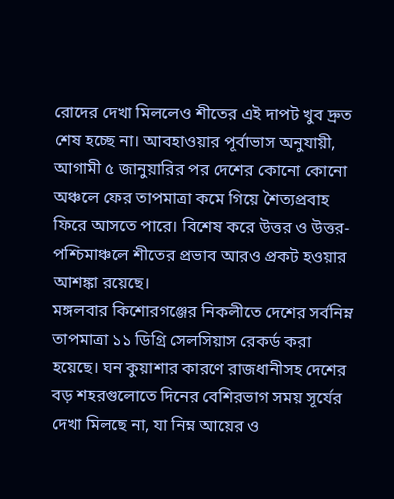রোদের দেখা মিললেও শীতের এই দাপট খুব দ্রুত শেষ হচ্ছে না। আবহাওয়ার পূর্বাভাস অনুযায়ী, আগামী ৫ জানুয়ারির পর দেশের কোনো কোনো অঞ্চলে ফের তাপমাত্রা কমে গিয়ে শৈত্যপ্রবাহ ফিরে আসতে পারে। বিশেষ করে উত্তর ও উত্তর-পশ্চিমাঞ্চলে শীতের প্রভাব আরও প্রকট হওয়ার আশঙ্কা রয়েছে।
মঙ্গলবার কিশোরগঞ্জের নিকলীতে দেশের সর্বনিম্ন তাপমাত্রা ১১ ডিগ্রি সেলসিয়াস রেকর্ড করা হয়েছে। ঘন কুয়াশার কারণে রাজধানীসহ দেশের বড় শহরগুলোতে দিনের বেশিরভাগ সময় সূর্যের দেখা মিলছে না, যা নিম্ন আয়ের ও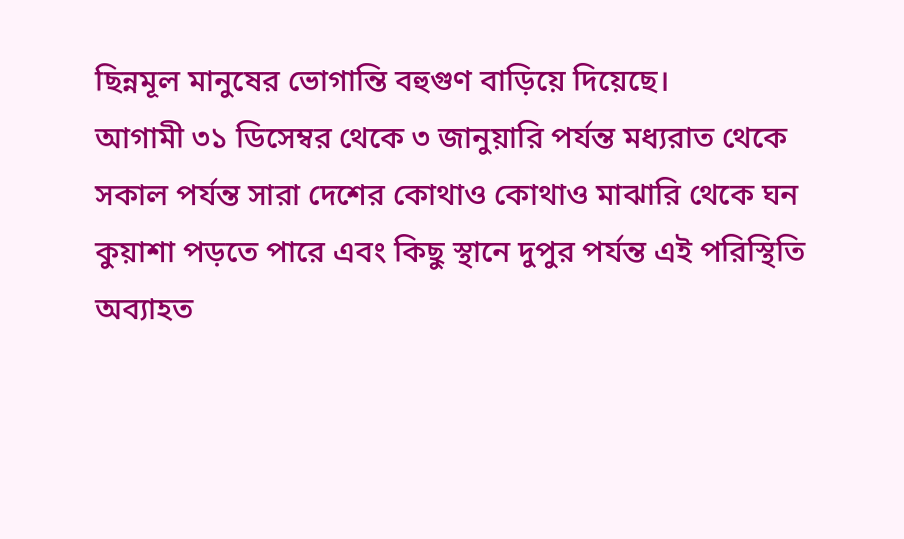ছিন্নমূল মানুষের ভোগান্তি বহুগুণ বাড়িয়ে দিয়েছে।
আগামী ৩১ ডিসেম্বর থেকে ৩ জানুয়ারি পর্যন্ত মধ্যরাত থেকে সকাল পর্যন্ত সারা দেশের কোথাও কোথাও মাঝারি থেকে ঘন কুয়াশা পড়তে পারে এবং কিছু স্থানে দুপুর পর্যন্ত এই পরিস্থিতি অব্যাহত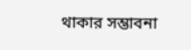থাকার সম্ভাবনা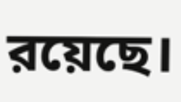রয়েছে।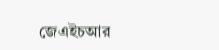জেএইচআর